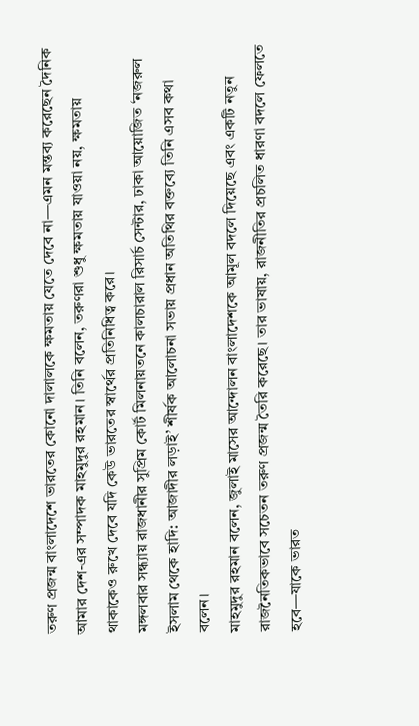তরুণ প্রজন্ম বাংলাদেশে ভারতের কোনো দালালকে ক্ষমতায় যেতে দেবে না—এমন মন্তব্য করেছেন দৈনিক আমার দেশ-এর সম্পাদক মাহমুদুর রহমান। তিনি বলেন, তরুণরা শুধু ক্ষমতায় যাওয়া নয়, ক্ষমতায় থাকাকেও রুখে দেবে যদি কেউ ভারতের স্বার্থের প্রতিনিধিত্ব করে।
মঙ্গলবার সন্ধ্যায় রাজধানীর সুপ্রিম কোর্ট মিলনায়তনে কালচারাল রিসার্চ সেন্টার, ঢাকা আয়োজিত ‘নজরুল ইসলাম থেকে হাদি: আজাদীর লড়াই’ শীর্ষক আলোচনা সভায় প্রধান অতিথির বক্তব্যে তিনি এসব কথা বলেন।
মাহমুদুর রহমান বলেন, জুলাই মাসের আন্দোলন বাংলাদেশকে আমূল বদলে দিয়েছে এবং একটি নতুন রাজনৈতিকভাবে সচেতন তরুণ প্রজন্ম তৈরি করেছে। তার ভাষায়, রাজনীতির প্রচলিত ধারণা বদলে ফেলতে হবে—যাকে ভারত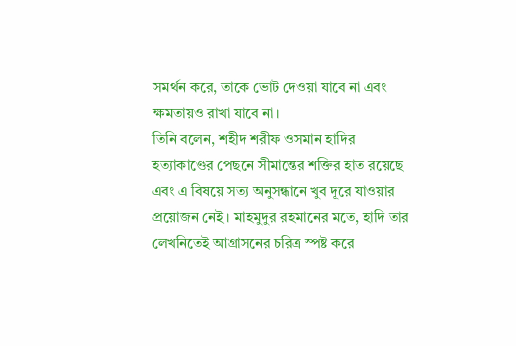সমর্থন করে, তাকে ভোট দেওয়া যাবে না এবং ক্ষমতায়ও রাখা যাবে না।
তিনি বলেন, শহীদ শরীফ ওসমান হাদির হত্যাকাণ্ডের পেছনে সীমান্তের শক্তির হাত রয়েছে এবং এ বিষয়ে সত্য অনুসন্ধানে খুব দূরে যাওয়ার প্রয়োজন নেই। মাহমুদুর রহমানের মতে, হাদি তার লেখনিতেই আগ্রাসনের চরিত্র স্পষ্ট করে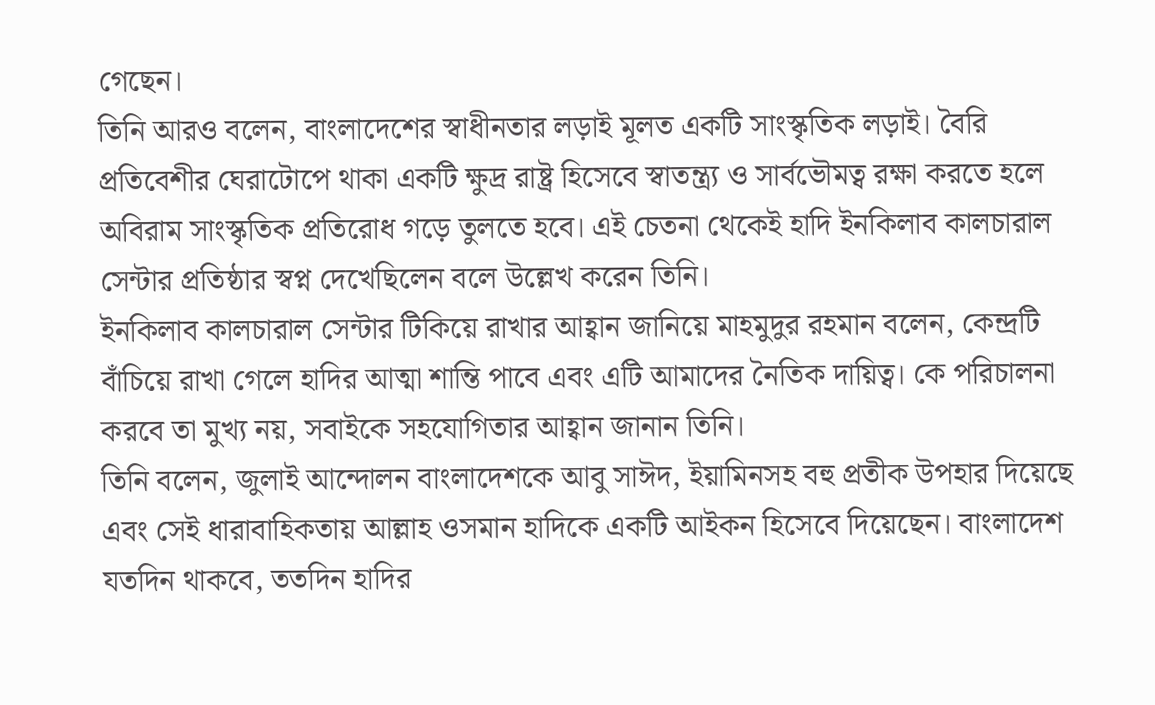গেছেন।
তিনি আরও বলেন, বাংলাদেশের স্বাধীনতার লড়াই মূলত একটি সাংস্কৃতিক লড়াই। বৈরি প্রতিবেশীর ঘেরাটোপে থাকা একটি ক্ষুদ্র রাষ্ট্র হিসেবে স্বাতন্ত্র্য ও সার্বভৌমত্ব রক্ষা করতে হলে অবিরাম সাংস্কৃতিক প্রতিরোধ গড়ে তুলতে হবে। এই চেতনা থেকেই হাদি ইনকিলাব কালচারাল সেন্টার প্রতিষ্ঠার স্বপ্ন দেখেছিলেন বলে উল্লেখ করেন তিনি।
ইনকিলাব কালচারাল সেন্টার টিকিয়ে রাখার আহ্বান জানিয়ে মাহমুদুর রহমান বলেন, কেন্দ্রটি বাঁচিয়ে রাখা গেলে হাদির আত্মা শান্তি পাবে এবং এটি আমাদের নৈতিক দায়িত্ব। কে পরিচালনা করবে তা মুখ্য নয়, সবাইকে সহযোগিতার আহ্বান জানান তিনি।
তিনি বলেন, জুলাই আন্দোলন বাংলাদেশকে আবু সাঈদ, ইয়ামিনসহ বহু প্রতীক উপহার দিয়েছে এবং সেই ধারাবাহিকতায় আল্লাহ ওসমান হাদিকে একটি আইকন হিসেবে দিয়েছেন। বাংলাদেশ যতদিন থাকবে, ততদিন হাদির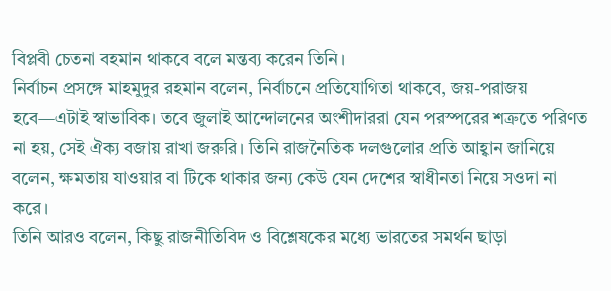বিপ্লবী চেতনা বহমান থাকবে বলে মন্তব্য করেন তিনি।
নির্বাচন প্রসঙ্গে মাহমুদুর রহমান বলেন, নির্বাচনে প্রতিযোগিতা থাকবে, জয়-পরাজয় হবে—এটাই স্বাভাবিক। তবে জুলাই আন্দোলনের অংশীদাররা যেন পরস্পরের শত্রুতে পরিণত না হয়, সেই ঐক্য বজায় রাখা জরুরি। তিনি রাজনৈতিক দলগুলোর প্রতি আহ্বান জানিয়ে বলেন, ক্ষমতায় যাওয়ার বা টিকে থাকার জন্য কেউ যেন দেশের স্বাধীনতা নিয়ে সওদা না করে।
তিনি আরও বলেন, কিছু রাজনীতিবিদ ও বিশ্লেষকের মধ্যে ভারতের সমর্থন ছাড়া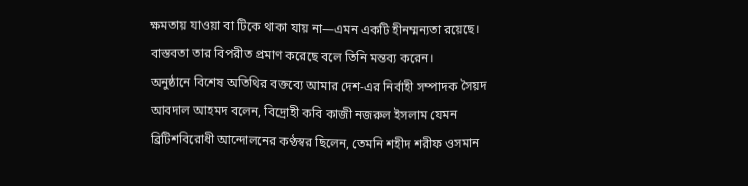ক্ষমতায় যাওয়া বা টিকে থাকা যায় না—এমন একটি হীনম্মন্যতা রয়েছে। বাস্তবতা তার বিপরীত প্রমাণ করেছে বলে তিনি মন্তব্য করেন।
অনুষ্ঠানে বিশেষ অতিথির বক্তব্যে আমার দেশ-এর নির্বাহী সম্পাদক সৈয়দ আবদাল আহমদ বলেন, বিদ্রোহী কবি কাজী নজরুল ইসলাম যেমন ব্রিটিশবিরোধী আন্দোলনের কণ্ঠস্বর ছিলেন, তেমনি শহীদ শরীফ ওসমান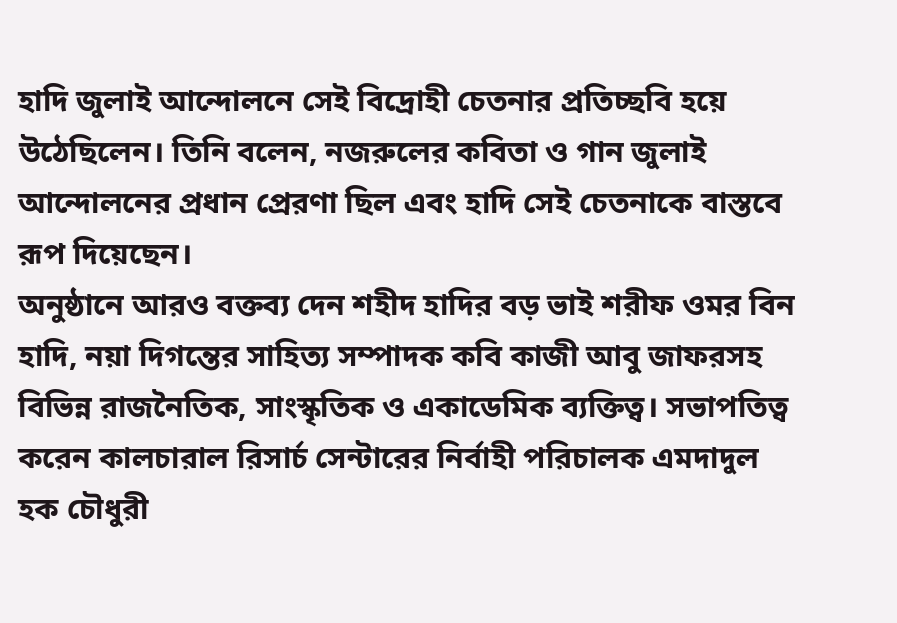হাদি জুলাই আন্দোলনে সেই বিদ্রোহী চেতনার প্রতিচ্ছবি হয়ে উঠেছিলেন। তিনি বলেন, নজরুলের কবিতা ও গান জুলাই আন্দোলনের প্রধান প্রেরণা ছিল এবং হাদি সেই চেতনাকে বাস্তবে রূপ দিয়েছেন।
অনুষ্ঠানে আরও বক্তব্য দেন শহীদ হাদির বড় ভাই শরীফ ওমর বিন হাদি, নয়া দিগন্তের সাহিত্য সম্পাদক কবি কাজী আবু জাফরসহ বিভিন্ন রাজনৈতিক, সাংস্কৃতিক ও একাডেমিক ব্যক্তিত্ব। সভাপতিত্ব করেন কালচারাল রিসার্চ সেন্টারের নির্বাহী পরিচালক এমদাদুল হক চৌধুরী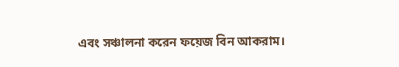এবং সঞ্চালনা করেন ফয়েজ বিন আকরাম।